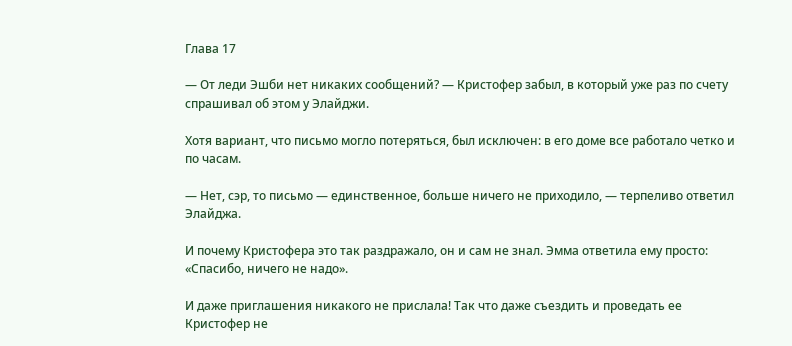Глава 17

— От леди Эшби нет никаких сообщений? — Кристофер забыл, в который уже раз по счету спрашивал об этом у Элайджи.

Хотя вариант, что письмо могло потеряться, был исключен: в его доме все работало четко и по часам.

— Нет, сэр, то письмо — единственное, больше ничего не приходило, — терпеливо ответил Элайджа.

И почему Кристофера это так раздражало, он и сам не знал. Эмма ответила ему просто: «Спасибо, ничего не надо».

И даже приглашения никакого не прислала! Так что даже съездить и проведать ее Кристофер не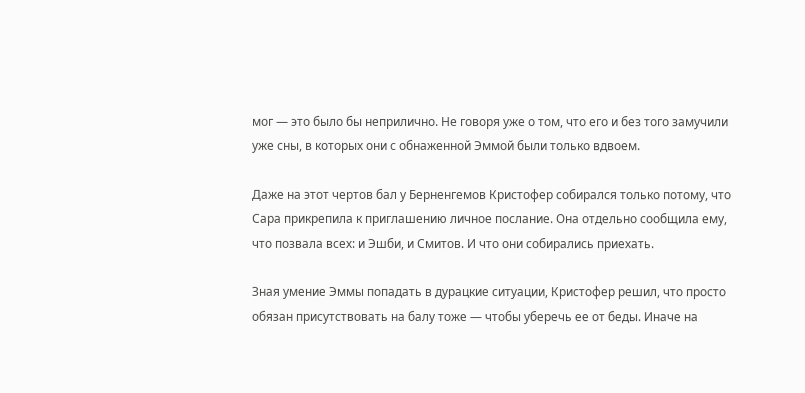мог — это было бы неприлично. Не говоря уже о том, что его и без того замучили уже сны, в которых они с обнаженной Эммой были только вдвоем.

Даже на этот чертов бал у Берненгемов Кристофер собирался только потому, что Сара прикрепила к приглашению личное послание. Она отдельно сообщила ему, что позвала всех: и Эшби, и Смитов. И что они собирались приехать.

Зная умение Эммы попадать в дурацкие ситуации, Кристофер решил, что просто обязан присутствовать на балу тоже — чтобы уберечь ее от беды. Иначе на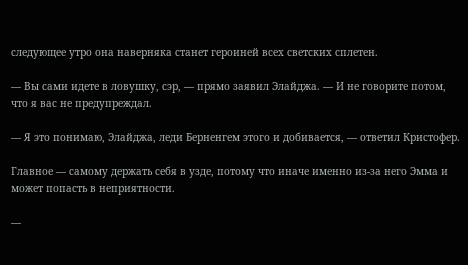следующее утро она наверняка станет героиней всех светских сплетен.

— Вы сами идете в ловушку, сэр, — прямо заявил Элайджа. — И не говорите потом, что я вас не предупреждал.

— Я это понимаю, Элайджа, леди Берненгем этого и добивается, — ответил Кристофер.

Главное — самому держать себя в узде, потому что иначе именно из-за него Эмма и может попасть в неприятности.

—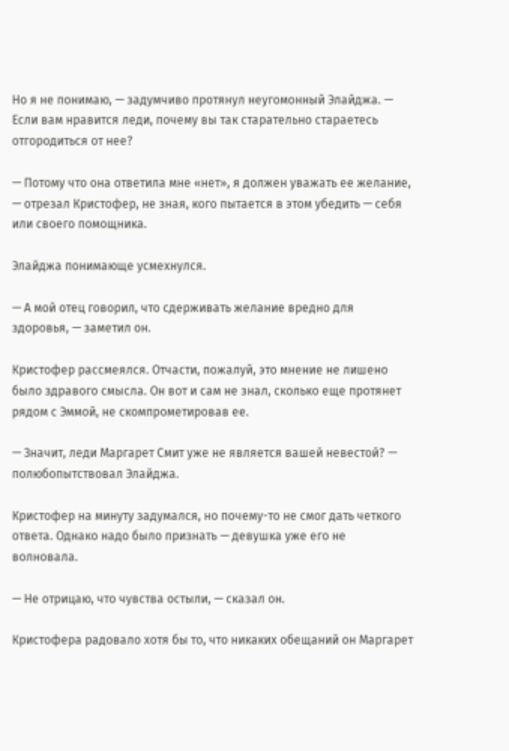Но я не понимаю, — задумчиво протянул неугомонный Элайджа. — Если вам нравится леди, почему вы так старательно стараетесь отгородиться от нее?

— Потому что она ответила мне «нет», я должен уважать ее желание, — отрезал Кристофер, не зная, кого пытается в этом убедить — себя или своего помощника.

Элайджа понимающе усмехнулся.

— А мой отец говорил, что сдерживать желание вредно для здоровья, — заметил он.

Кристофер рассмеялся. Отчасти, пожалуй, это мнение не лишено было здравого смысла. Он вот и сам не знал, сколько еще протянет рядом с Эммой, не скомпрометировав ее.

— Значит, леди Маргарет Смит уже не является вашей невестой? — полюбопытствовал Элайджа.

Кристофер на минуту задумался, но почему-то не смог дать четкого ответа. Однако надо было признать — девушка уже его не волновала.

— Не отрицаю, что чувства остыли, — сказал он.

Кристофера радовало хотя бы то, что никаких обещаний он Маргарет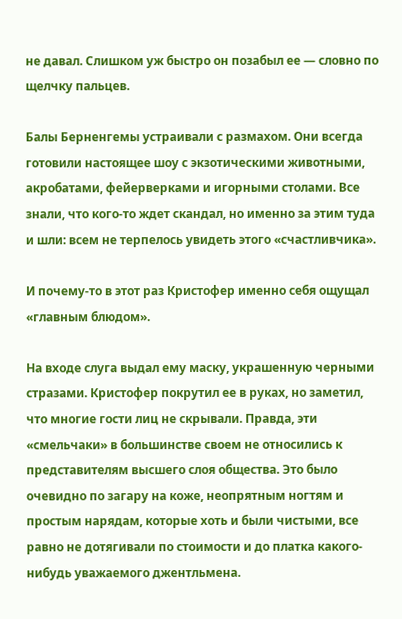не давал. Слишком уж быстро он позабыл ее — словно по щелчку пальцев.

Балы Берненгемы устраивали с размахом. Они всегда готовили настоящее шоу с экзотическими животными, акробатами, фейерверками и игорными столами. Все знали, что кого-то ждет скандал, но именно за этим туда и шли: всем не терпелось увидеть этого «счастливчика».

И почему-то в этот раз Кристофер именно себя ощущал «главным блюдом».

На входе слуга выдал ему маску, украшенную черными стразами. Кристофер покрутил ее в руках, но заметил, что многие гости лиц не скрывали. Правда, эти «смельчаки» в большинстве своем не относились к представителям высшего слоя общества. Это было очевидно по загару на коже, неопрятным ногтям и простым нарядам, которые хоть и были чистыми, все равно не дотягивали по стоимости и до платка какого-нибудь уважаемого джентльмена.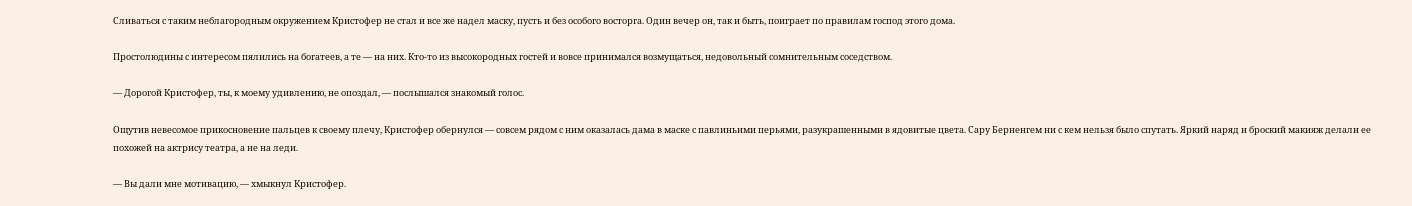Сливаться с таким неблагородным окружением Кристофер не стал и все же надел маску, пусть и без особого восторга. Один вечер он, так и быть, поиграет по правилам господ этого дома.

Простолюдины с интересом пялились на богатеев, а те — на них. Кто-то из высокородных гостей и вовсе принимался возмущаться, недовольный сомнительным соседством.

— Дорогой Кристофер, ты, к моему удивлению, не опоздал, — послышался знакомый голос.

Ощутив невесомое прикосновение пальцев к своему плечу, Кристофер обернулся — совсем рядом с ним оказалась дама в маске с павлиньими перьями, разукрашенными в ядовитые цвета. Сару Берненгем ни с кем нельзя было спутать. Яркий наряд и броский макияж делали ее похожей на актрису театра, а не на леди.

— Вы дали мне мотивацию, — хмыкнул Кристофер.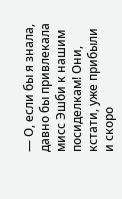— О, если бы я знала, давно бы привлекала мисс Эшби к нашим посиделкам! Они, кстати, уже прибыли и скоро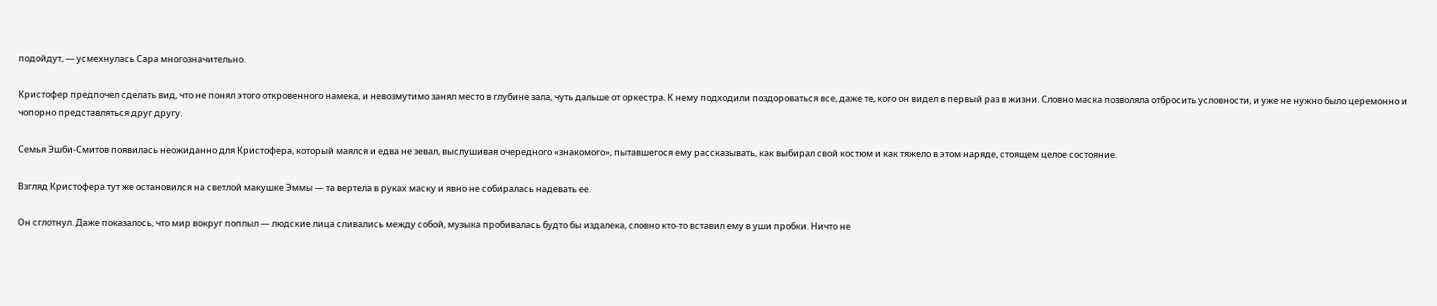подойдут, — усмехнулась Сара многозначительно.

Кристофер предпочел сделать вид, что не понял этого откровенного намека, и невозмутимо занял место в глубине зала, чуть дальше от оркестра. К нему подходили поздороваться все, даже те, кого он видел в первый раз в жизни. Словно маска позволяла отбросить условности, и уже не нужно было церемонно и чопорно представляться друг другу.

Семья Эшби-Смитов появилась неожиданно для Кристофера, который маялся и едва не зевал, выслушивая очередного «знакомого», пытавшегося ему рассказывать, как выбирал свой костюм и как тяжело в этом наряде, стоящем целое состояние.

Взгляд Кристофера тут же остановился на светлой макушке Эммы — та вертела в руках маску и явно не собиралась надевать ее.

Он сглотнул. Даже показалось, что мир вокруг поплыл — людские лица сливались между собой, музыка пробивалась будто бы издалека, словно кто-то вставил ему в уши пробки. Ничто не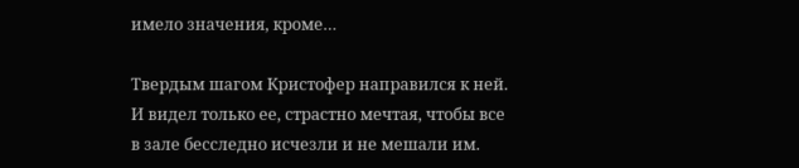имело значения, кроме…

Твердым шагом Кристофер направился к ней. И видел только ее, страстно мечтая, чтобы все в зале бесследно исчезли и не мешали им.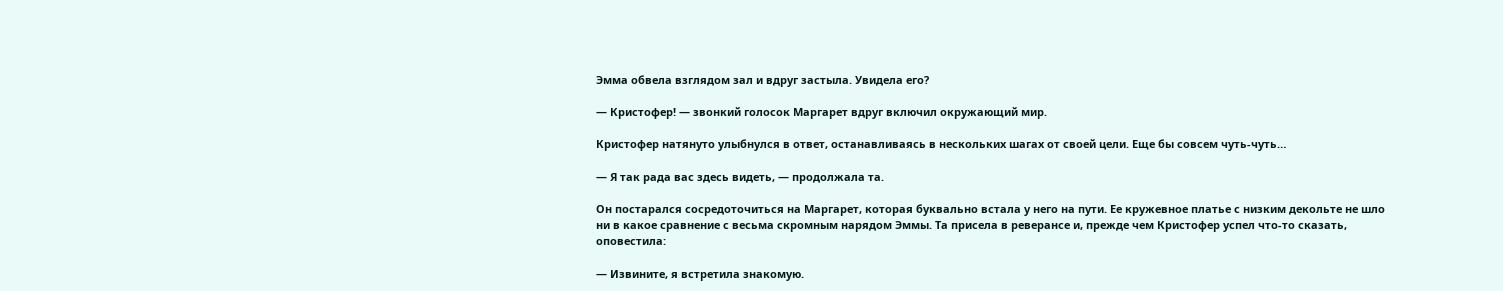Эмма обвела взглядом зал и вдруг застыла. Увидела его?

— Кристофер! — звонкий голосок Маргарет вдруг включил окружающий мир.

Кристофер натянуто улыбнулся в ответ, останавливаясь в нескольких шагах от своей цели. Еще бы совсем чуть-чуть…

— Я так рада вас здесь видеть, — продолжала та.

Он постарался сосредоточиться на Маргарет, которая буквально встала у него на пути. Ее кружевное платье с низким декольте не шло ни в какое сравнение с весьма скромным нарядом Эммы. Та присела в реверансе и, прежде чем Кристофер успел что-то сказать, оповестила:

— Извините, я встретила знакомую.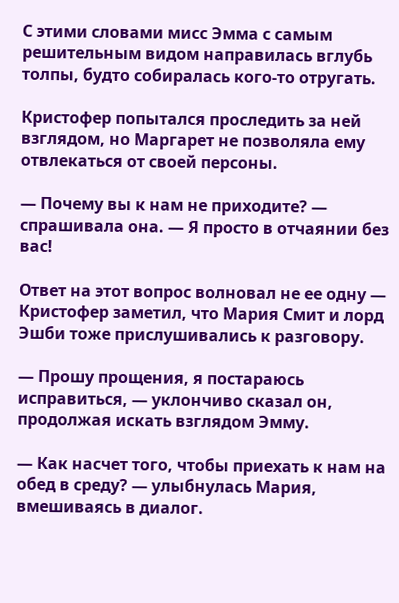С этими словами мисс Эмма с самым решительным видом направилась вглубь толпы, будто собиралась кого-то отругать.

Кристофер попытался проследить за ней взглядом, но Маргарет не позволяла ему отвлекаться от своей персоны.

— Почему вы к нам не приходите? — спрашивала она. — Я просто в отчаянии без вас!

Ответ на этот вопрос волновал не ее одну — Кристофер заметил, что Мария Смит и лорд Эшби тоже прислушивались к разговору.

— Прошу прощения, я постараюсь исправиться, — уклончиво сказал он, продолжая искать взглядом Эмму.

— Как насчет того, чтобы приехать к нам на обед в среду? — улыбнулась Мария, вмешиваясь в диалог.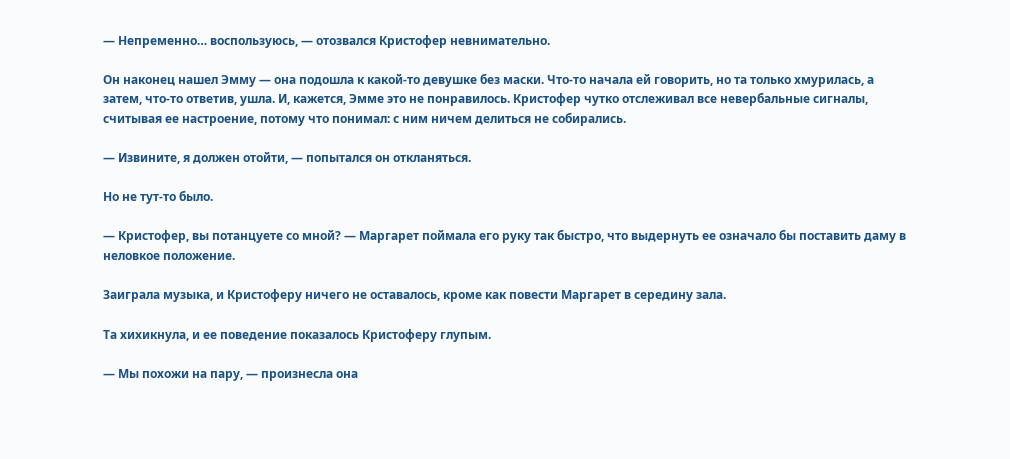— Непременно… воспользуюсь, — отозвался Кристофер невнимательно.

Он наконец нашел Эмму — она подошла к какой-то девушке без маски. Что-то начала ей говорить, но та только хмурилась, а затем, что-то ответив, ушла. И, кажется, Эмме это не понравилось. Кристофер чутко отслеживал все невербальные сигналы, считывая ее настроение, потому что понимал: с ним ничем делиться не собирались.

— Извините, я должен отойти, — попытался он откланяться.

Но не тут-то было.

— Кристофер, вы потанцуете со мной? — Маргарет поймала его руку так быстро, что выдернуть ее означало бы поставить даму в неловкое положение.

Заиграла музыка, и Кристоферу ничего не оставалось, кроме как повести Маргарет в середину зала.

Та хихикнула, и ее поведение показалось Кристоферу глупым.

— Мы похожи на пару, — произнесла она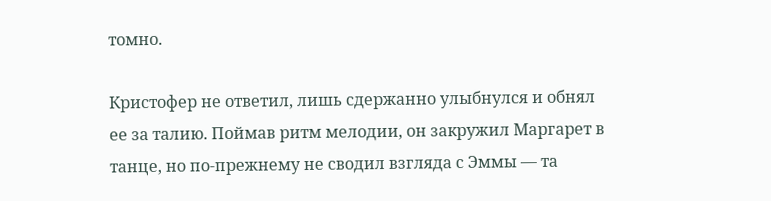томно.

Кристофер не ответил, лишь сдержанно улыбнулся и обнял ее за талию. Поймав ритм мелодии, он закружил Маргарет в танце, но по-прежнему не сводил взгляда с Эммы — та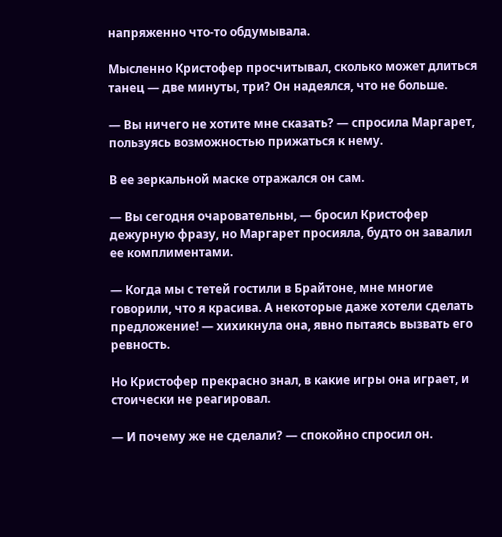напряженно что-то обдумывала.

Мысленно Кристофер просчитывал, сколько может длиться танец — две минуты, три? Он надеялся, что не больше.

— Вы ничего не хотите мне сказать? — спросила Маргарет, пользуясь возможностью прижаться к нему.

В ее зеркальной маске отражался он сам.

— Вы сегодня очаровательны, — бросил Кристофер дежурную фразу, но Маргарет просияла, будто он завалил ее комплиментами.

— Когда мы с тетей гостили в Брайтоне, мне многие говорили, что я красива. А некоторые даже хотели сделать предложение! — хихикнула она, явно пытаясь вызвать его ревность.

Но Кристофер прекрасно знал, в какие игры она играет, и стоически не реагировал.

— И почему же не сделали? — спокойно спросил он.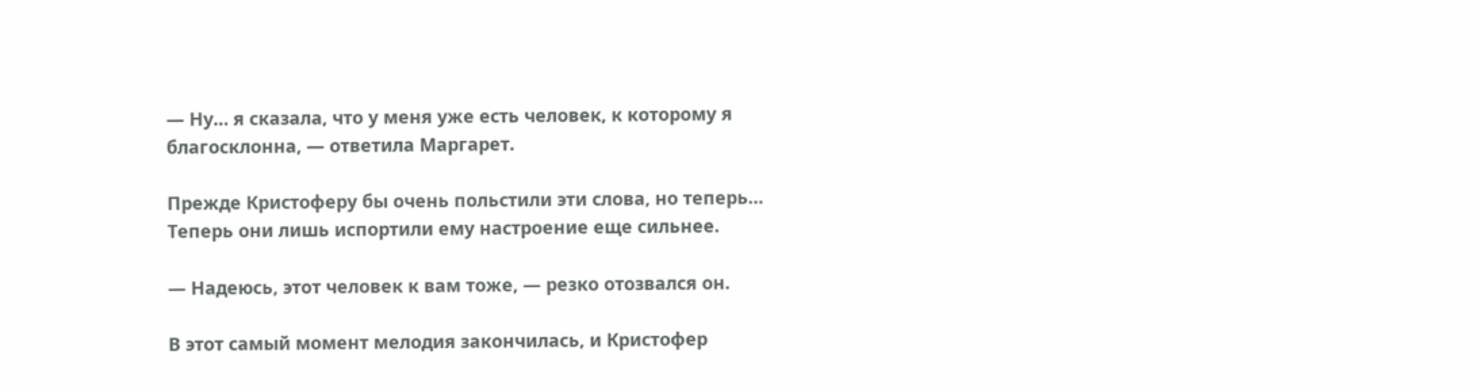— Ну… я сказала, что у меня уже есть человек, к которому я благосклонна, — ответила Маргарет.

Прежде Кристоферу бы очень польстили эти слова, но теперь… Теперь они лишь испортили ему настроение еще сильнее.

— Надеюсь, этот человек к вам тоже, — резко отозвался он.

В этот самый момент мелодия закончилась, и Кристофер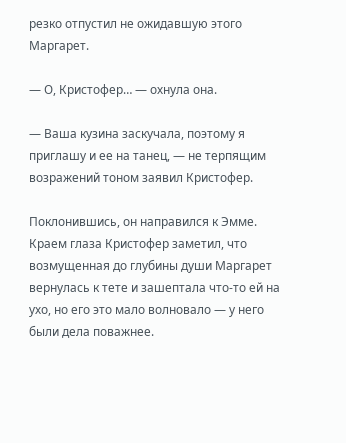резко отпустил не ожидавшую этого Маргарет.

— О, Кристофер… — охнула она.

— Ваша кузина заскучала, поэтому я приглашу и ее на танец, — не терпящим возражений тоном заявил Кристофер.

Поклонившись, он направился к Эмме. Краем глаза Кристофер заметил, что возмущенная до глубины души Маргарет вернулась к тете и зашептала что-то ей на ухо, но его это мало волновало — у него были дела поважнее.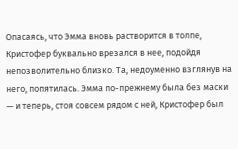Опасаясь, что Эмма вновь растворится в толпе, Кристофер буквально врезался в нее, подойдя непозволительно близко. Та, недоуменно взглянув на него, попятилась. Эмма по-прежнему была без маски — и теперь, стоя совсем рядом с ней, Кристофер был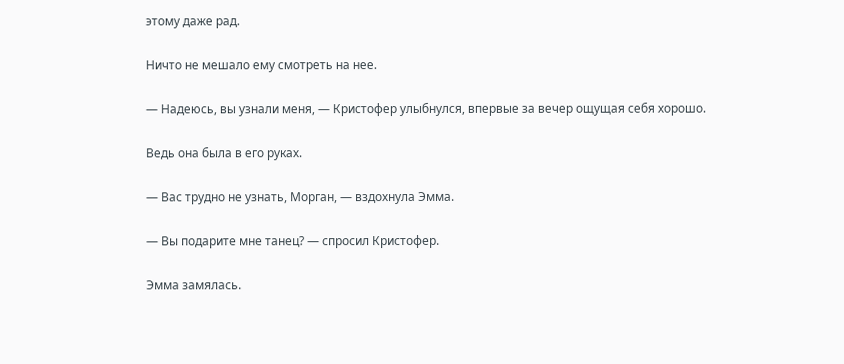этому даже рад.

Ничто не мешало ему смотреть на нее.

— Надеюсь, вы узнали меня, — Кристофер улыбнулся, впервые за вечер ощущая себя хорошо.

Ведь она была в его руках.

— Вас трудно не узнать, Морган, — вздохнула Эмма.

— Вы подарите мне танец? — спросил Кристофер.

Эмма замялась.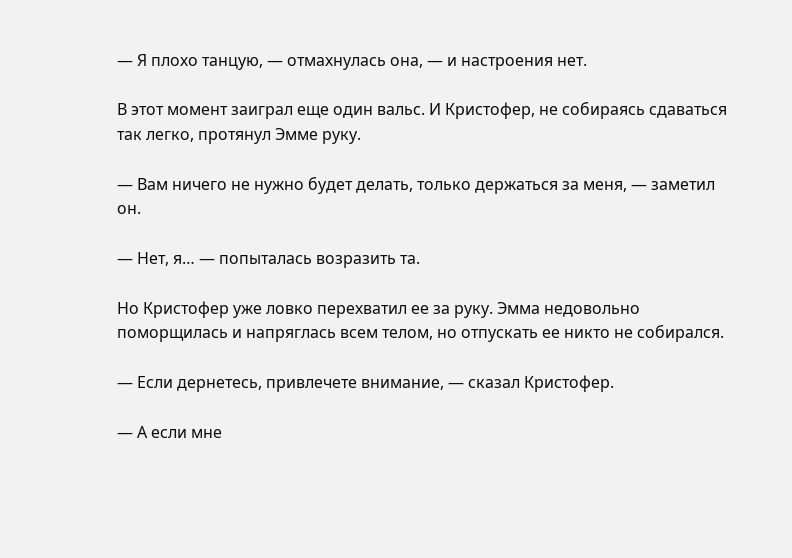— Я плохо танцую, — отмахнулась она, — и настроения нет.

В этот момент заиграл еще один вальс. И Кристофер, не собираясь сдаваться так легко, протянул Эмме руку.

— Вам ничего не нужно будет делать, только держаться за меня, — заметил он.

— Нет, я… — попыталась возразить та.

Но Кристофер уже ловко перехватил ее за руку. Эмма недовольно поморщилась и напряглась всем телом, но отпускать ее никто не собирался.

— Если дернетесь, привлечете внимание, — сказал Кристофер.

— А если мне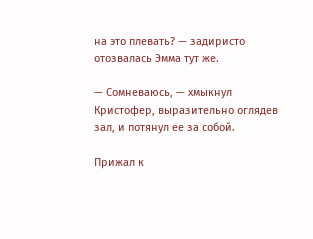на это плевать? — задиристо отозвалась Эмма тут же.

— Сомневаюсь, — хмыкнул Кристофер, выразительно оглядев зал, и потянул ее за собой.

Прижал к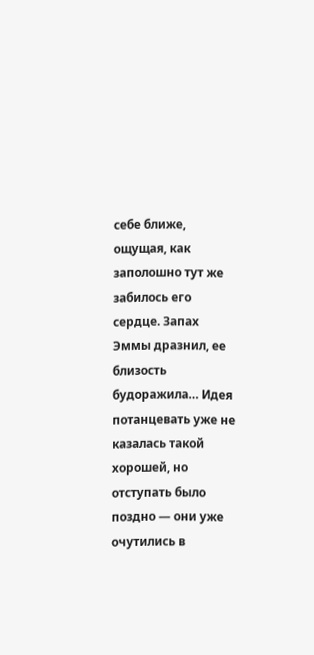себе ближе, ощущая, как заполошно тут же забилось его сердце. Запах Эммы дразнил, ее близость будоражила… Идея потанцевать уже не казалась такой хорошей, но отступать было поздно — они уже очутились в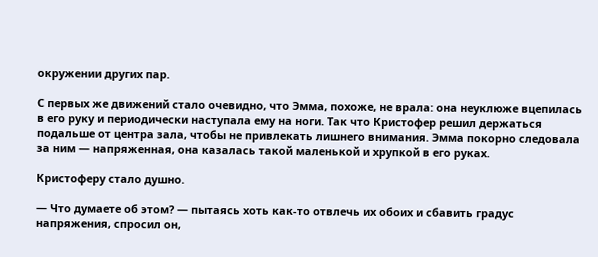окружении других пар.

С первых же движений стало очевидно, что Эмма, похоже, не врала: она неуклюже вцепилась в его руку и периодически наступала ему на ноги. Так что Кристофер решил держаться подальше от центра зала, чтобы не привлекать лишнего внимания. Эмма покорно следовала за ним — напряженная, она казалась такой маленькой и хрупкой в его руках.

Кристоферу стало душно.

— Что думаете об этом? — пытаясь хоть как-то отвлечь их обоих и сбавить градус напряжения, спросил он,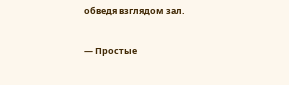обведя взглядом зал.

— Простые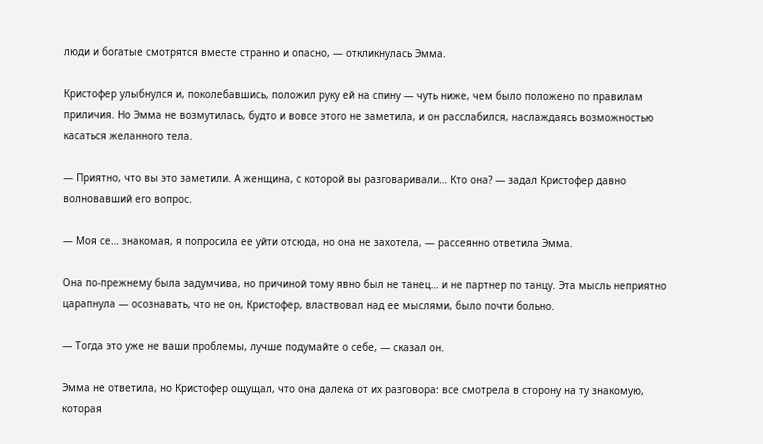люди и богатые смотрятся вместе странно и опасно, — откликнулась Эмма.

Кристофер улыбнулся и, поколебавшись, положил руку ей на спину — чуть ниже, чем было положено по правилам приличия. Но Эмма не возмутилась, будто и вовсе этого не заметила, и он расслабился, наслаждаясь возможностью касаться желанного тела.

— Приятно, что вы это заметили. А женщина, с которой вы разговаривали… Кто она? — задал Кристофер давно волновавший его вопрос.

— Моя се… знакомая, я попросила ее уйти отсюда, но она не захотела, — рассеянно ответила Эмма.

Она по-прежнему была задумчива, но причиной тому явно был не танец… и не партнер по танцу. Эта мысль неприятно царапнула — осознавать, что не он, Кристофер, властвовал над ее мыслями, было почти больно.

— Тогда это уже не ваши проблемы, лучше подумайте о себе, — сказал он.

Эмма не ответила, но Кристофер ощущал, что она далека от их разговора: все смотрела в сторону на ту знакомую, которая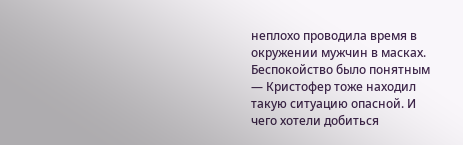неплохо проводила время в окружении мужчин в масках. Беспокойство было понятным — Кристофер тоже находил такую ситуацию опасной. И чего хотели добиться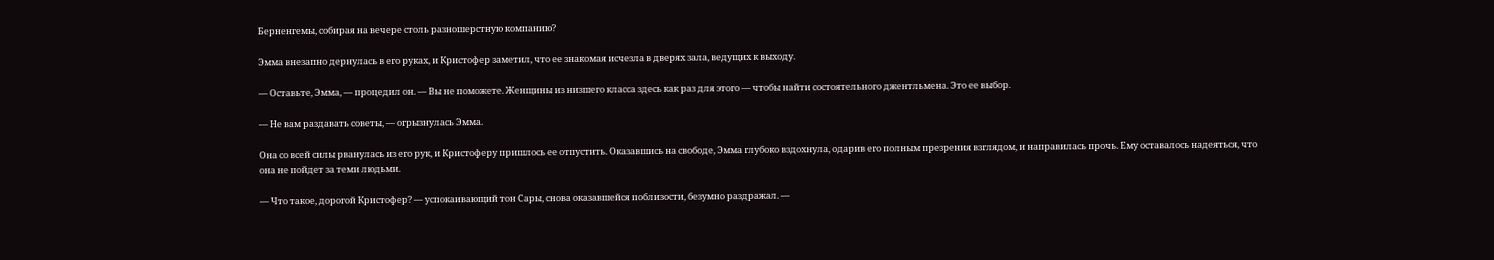Берненгемы, собирая на вечере столь разношерстную компанию?

Эмма внезапно дернулась в его руках, и Кристофер заметил, что ее знакомая исчезла в дверях зала, ведущих к выходу.

— Оставьте, Эмма, — процедил он. — Вы не поможете. Женщины из низшего класса здесь как раз для этого — чтобы найти состоятельного джентльмена. Это ее выбор.

— Не вам раздавать советы, — огрызнулась Эмма.

Она со всей силы рванулась из его рук, и Кристоферу пришлось ее отпустить. Оказавшись на свободе, Эмма глубоко вздохнула, одарив его полным презрения взглядом, и направилась прочь. Ему оставалось надеяться, что она не пойдет за теми людьми.

— Что такое, дорогой Кристофер? — успокаивающий тон Сары, снова оказавшейся поблизости, безумно раздражал. —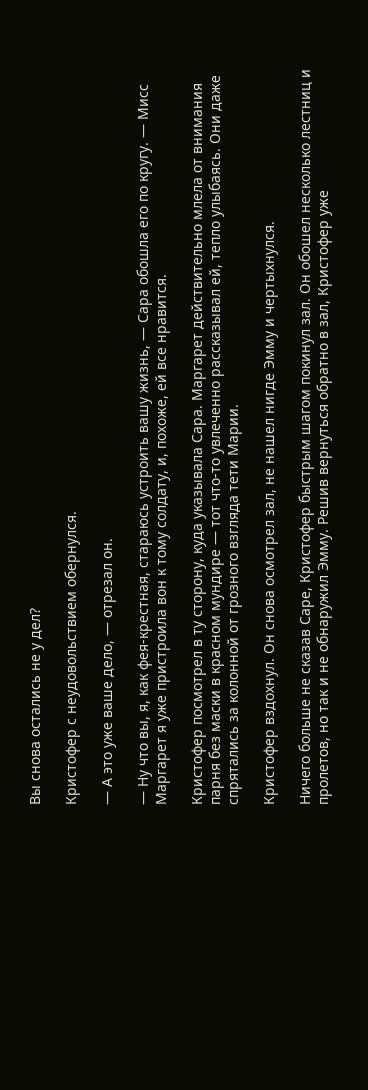Вы снова остались не у дел?

Кристофер с неудовольствием обернулся.

— А это уже ваше дело, — отрезал он.

— Ну что вы, я, как фея-крестная, стараюсь устроить вашу жизнь, — Сара обошла его по кругу. — Мисс Маргарет я уже пристроила вон к тому солдату, и, похоже, ей все нравится.

Кристофер посмотрел в ту сторону, куда указывала Сара. Маргарет действительно млела от внимания парня без маски в красном мундире — тот что-то увлеченно рассказывал ей, тепло улыбаясь. Они даже спрятались за колонной от грозного взгляда тети Марии.

Кристофер вздохнул. Он снова осмотрел зал, не нашел нигде Эмму и чертыхнулся.

Ничего больше не сказав Саре, Кристофер быстрым шагом покинул зал. Он обошел несколько лестниц и пролетов, но так и не обнаружил Эмму. Решив вернуться обратно в зал, Кристофер уже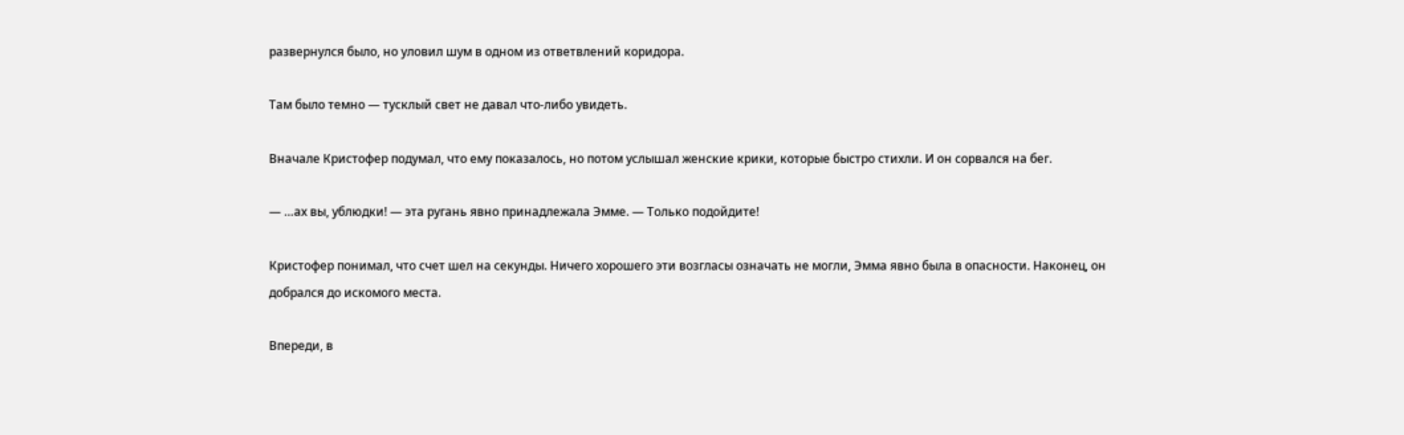развернулся было, но уловил шум в одном из ответвлений коридора.

Там было темно — тусклый свет не давал что-либо увидеть.

Вначале Кристофер подумал, что ему показалось, но потом услышал женские крики, которые быстро стихли. И он сорвался на бег.

— …ах вы, ублюдки! — эта ругань явно принадлежала Эмме. — Только подойдите!

Кристофер понимал, что счет шел на секунды. Ничего хорошего эти возгласы означать не могли, Эмма явно была в опасности. Наконец, он добрался до искомого места.

Впереди, в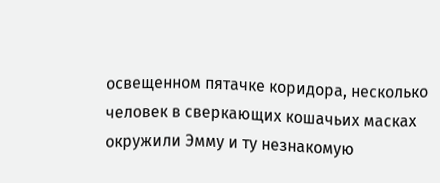освещенном пятачке коридора, несколько человек в сверкающих кошачьих масках окружили Эмму и ту незнакомую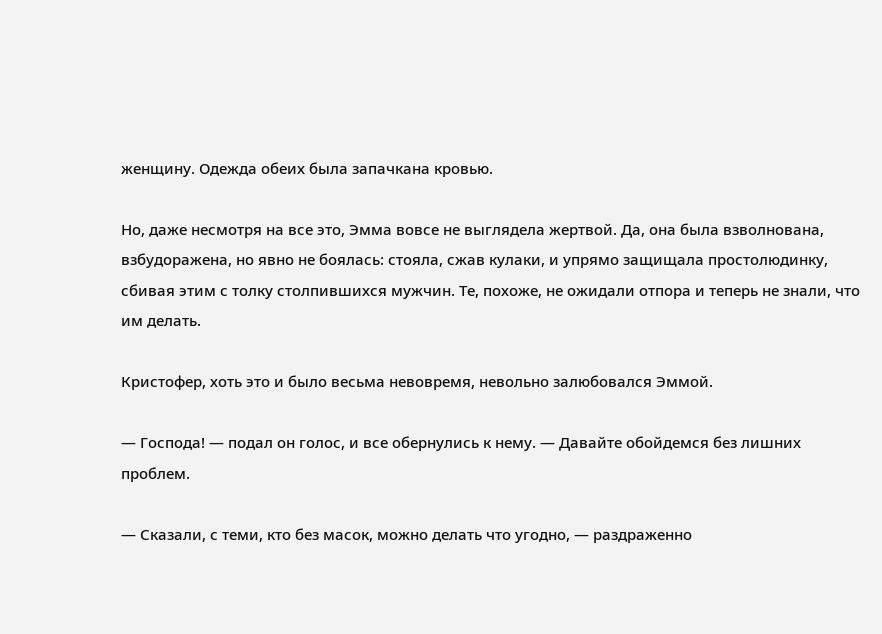женщину. Одежда обеих была запачкана кровью.

Но, даже несмотря на все это, Эмма вовсе не выглядела жертвой. Да, она была взволнована, взбудоражена, но явно не боялась: стояла, сжав кулаки, и упрямо защищала простолюдинку, сбивая этим с толку столпившихся мужчин. Те, похоже, не ожидали отпора и теперь не знали, что им делать.

Кристофер, хоть это и было весьма невовремя, невольно залюбовался Эммой.

— Господа! — подал он голос, и все обернулись к нему. — Давайте обойдемся без лишних проблем.

— Сказали, с теми, кто без масок, можно делать что угодно, — раздраженно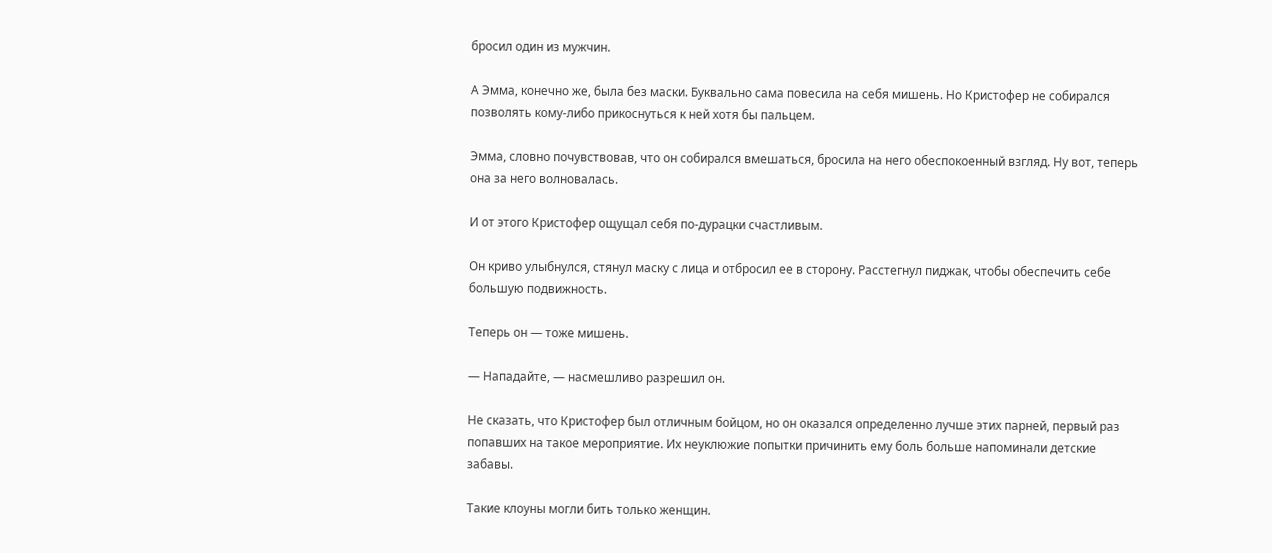бросил один из мужчин.

А Эмма, конечно же, была без маски. Буквально сама повесила на себя мишень. Но Кристофер не собирался позволять кому-либо прикоснуться к ней хотя бы пальцем.

Эмма, словно почувствовав, что он собирался вмешаться, бросила на него обеспокоенный взгляд. Ну вот, теперь она за него волновалась.

И от этого Кристофер ощущал себя по-дурацки счастливым.

Он криво улыбнулся, стянул маску с лица и отбросил ее в сторону. Расстегнул пиджак, чтобы обеспечить себе большую подвижность.

Теперь он — тоже мишень.

— Нападайте, — насмешливо разрешил он.

Не сказать, что Кристофер был отличным бойцом, но он оказался определенно лучше этих парней, первый раз попавших на такое мероприятие. Их неуклюжие попытки причинить ему боль больше напоминали детские забавы.

Такие клоуны могли бить только женщин.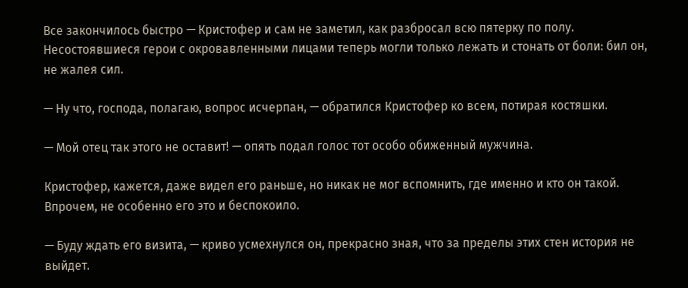Все закончилось быстро — Кристофер и сам не заметил, как разбросал всю пятерку по полу. Несостоявшиеся герои с окровавленными лицами теперь могли только лежать и стонать от боли: бил он, не жалея сил.

— Ну что, господа, полагаю, вопрос исчерпан, — обратился Кристофер ко всем, потирая костяшки.

— Мой отец так этого не оставит! — опять подал голос тот особо обиженный мужчина.

Кристофер, кажется, даже видел его раньше, но никак не мог вспомнить, где именно и кто он такой. Впрочем, не особенно его это и беспокоило.

— Буду ждать его визита, — криво усмехнулся он, прекрасно зная, что за пределы этих стен история не выйдет.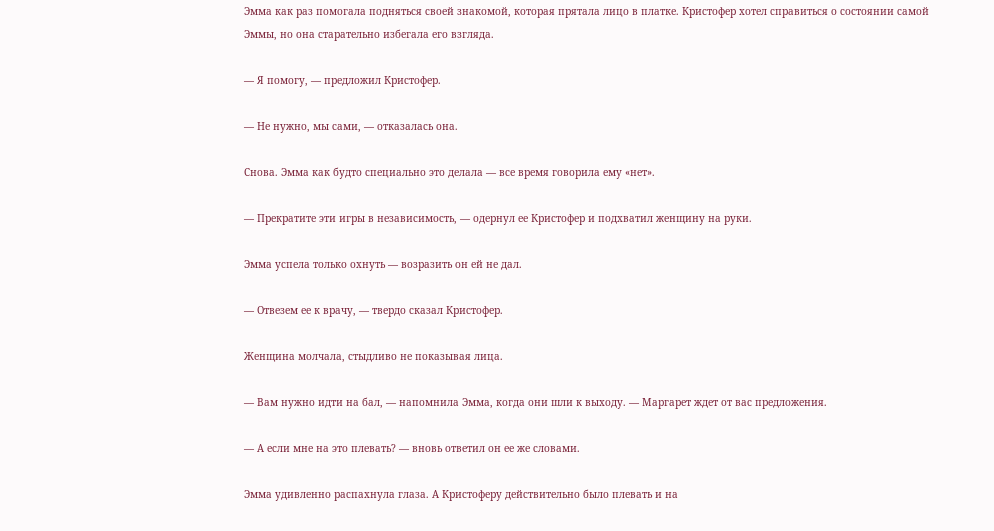Эмма как раз помогала подняться своей знакомой, которая прятала лицо в платке. Кристофер хотел справиться о состоянии самой Эммы, но она старательно избегала его взгляда.

— Я помогу, — предложил Кристофер.

— Не нужно, мы сами, — отказалась она.

Снова. Эмма как будто специально это делала — все время говорила ему «нет».

— Прекратите эти игры в независимость, — одернул ее Кристофер и подхватил женщину на руки.

Эмма успела только охнуть — возразить он ей не дал.

— Отвезем ее к врачу, — твердо сказал Кристофер.

Женщина молчала, стыдливо не показывая лица.

— Вам нужно идти на бал, — напомнила Эмма, когда они шли к выходу. — Маргарет ждет от вас предложения.

— А если мне на это плевать? — вновь ответил он ее же словами.

Эмма удивленно распахнула глаза. А Кристоферу действительно было плевать и на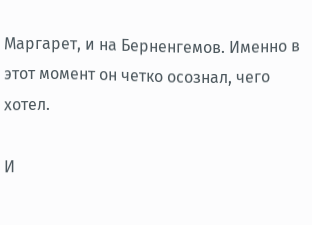Маргарет, и на Берненгемов. Именно в этот момент он четко осознал, чего хотел.

И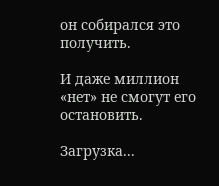он собирался это получить.

И даже миллион «нет» не смогут его остановить.

Загрузка...